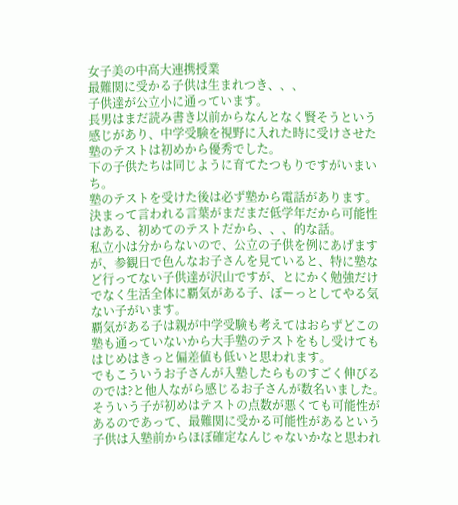女子美の中高大連携授業
最難関に受かる子供は生まれつき、、、
子供達が公立小に通っています。
長男はまだ読み書き以前からなんとなく賢そうという感じがあり、中学受験を視野に入れた時に受けさせた塾のテストは初めから優秀でした。
下の子供たちは同じように育てたつもりですがいまいち。
塾のテストを受けた後は必ず塾から電話があります。
決まって言われる言葉がまだまだ低学年だから可能性はある、初めてのテストだから、、、的な話。
私立小は分からないので、公立の子供を例にあげますが、参観日で色んなお子さんを見ていると、特に塾など行ってない子供達が沢山ですが、とにかく勉強だけでなく生活全体に覇気がある子、ぼーっとしてやる気ない子がいます。
覇気がある子は親が中学受験も考えてはおらずどこの塾も通っていないから大手塾のテストをもし受けてもはじめはきっと偏差値も低いと思われます。
でもこういうお子さんが入塾したらものすごく伸びるのでは?と他人ながら感じるお子さんが数名いました。
そういう子が初めはテストの点数が悪くても可能性があるのであって、最難関に受かる可能性があるという子供は入塾前からほぼ確定なんじゃないかなと思われ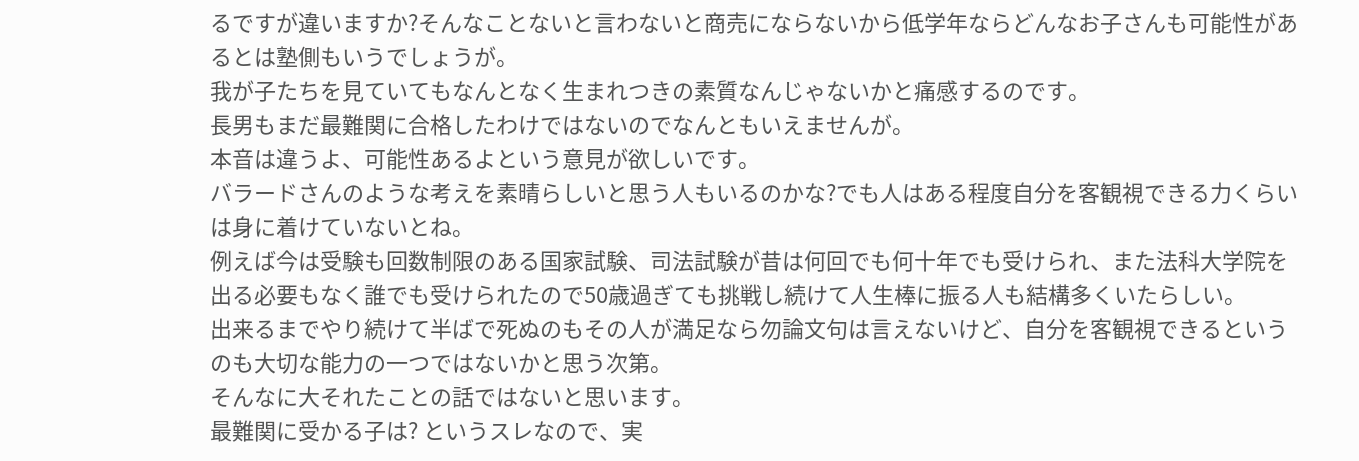るですが違いますか?そんなことないと言わないと商売にならないから低学年ならどんなお子さんも可能性があるとは塾側もいうでしょうが。
我が子たちを見ていてもなんとなく生まれつきの素質なんじゃないかと痛感するのです。
長男もまだ最難関に合格したわけではないのでなんともいえませんが。
本音は違うよ、可能性あるよという意見が欲しいです。
バラードさんのような考えを素晴らしいと思う人もいるのかな?でも人はある程度自分を客観視できる力くらいは身に着けていないとね。
例えば今は受験も回数制限のある国家試験、司法試験が昔は何回でも何十年でも受けられ、また法科大学院を出る必要もなく誰でも受けられたので50歳過ぎても挑戦し続けて人生棒に振る人も結構多くいたらしい。
出来るまでやり続けて半ばで死ぬのもその人が満足なら勿論文句は言えないけど、自分を客観視できるというのも大切な能力の一つではないかと思う次第。
そんなに大それたことの話ではないと思います。
最難関に受かる子は? というスレなので、実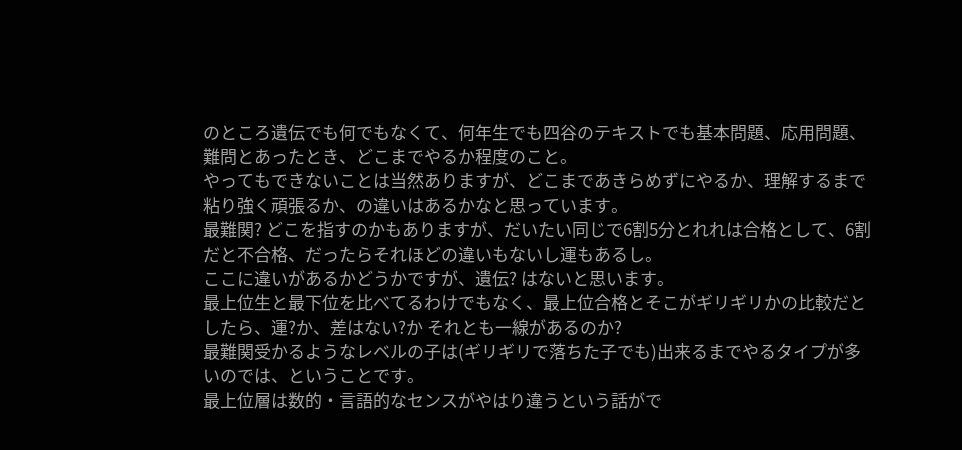のところ遺伝でも何でもなくて、何年生でも四谷のテキストでも基本問題、応用問題、難問とあったとき、どこまでやるか程度のこと。
やってもできないことは当然ありますが、どこまであきらめずにやるか、理解するまで粘り強く頑張るか、の違いはあるかなと思っています。
最難関? どこを指すのかもありますが、だいたい同じで6割5分とれれは合格として、6割だと不合格、だったらそれほどの違いもないし運もあるし。
ここに違いがあるかどうかですが、遺伝? はないと思います。
最上位生と最下位を比べてるわけでもなく、最上位合格とそこがギリギリかの比較だとしたら、運?か、差はない?か それとも一線があるのか?
最難関受かるようなレベルの子は(ギリギリで落ちた子でも)出来るまでやるタイプが多いのでは、ということです。
最上位層は数的・言語的なセンスがやはり違うという話がで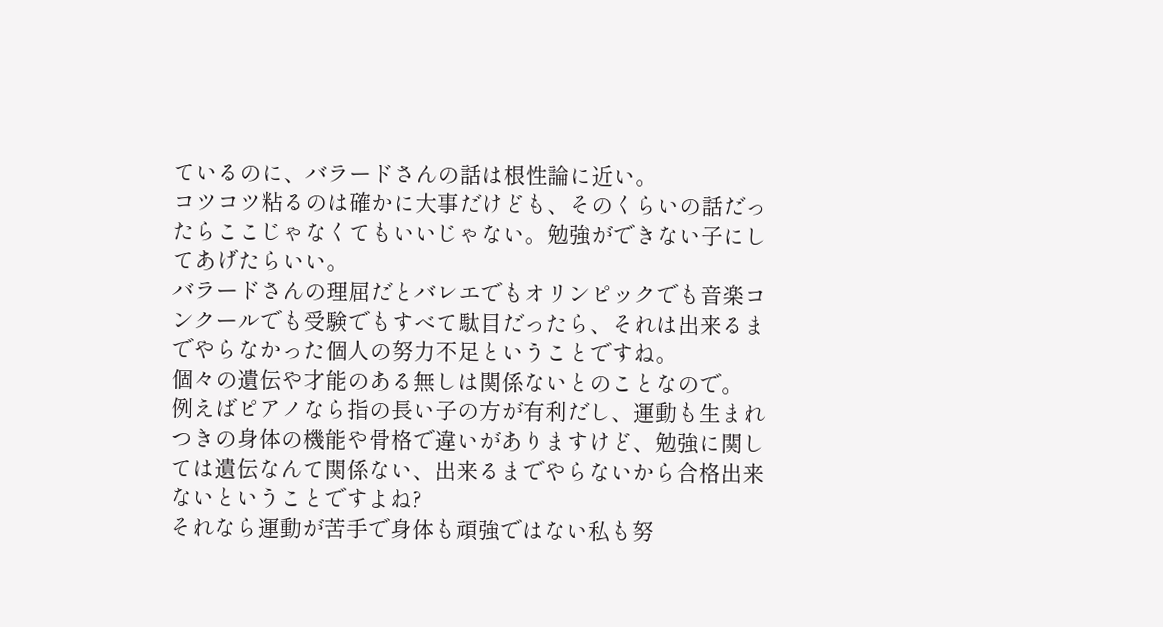ているのに、バラードさんの話は根性論に近い。
コツコツ粘るのは確かに大事だけども、そのくらいの話だったらここじゃなくてもいいじゃない。勉強ができない子にしてあげたらいい。
バラードさんの理屈だとバレエでもオリンピックでも音楽コンクールでも受験でもすべて駄目だったら、それは出来るまでやらなかった個人の努力不足ということですね。
個々の遺伝や才能のある無しは関係ないとのことなので。
例えばピアノなら指の長い子の方が有利だし、運動も生まれつきの身体の機能や骨格で違いがありますけど、勉強に関しては遺伝なんて関係ない、出来るまでやらないから合格出来ないということですよね?
それなら運動が苦手で身体も頑強ではない私も努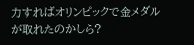力すればオリンピックで金メダルが取れたのかしら?